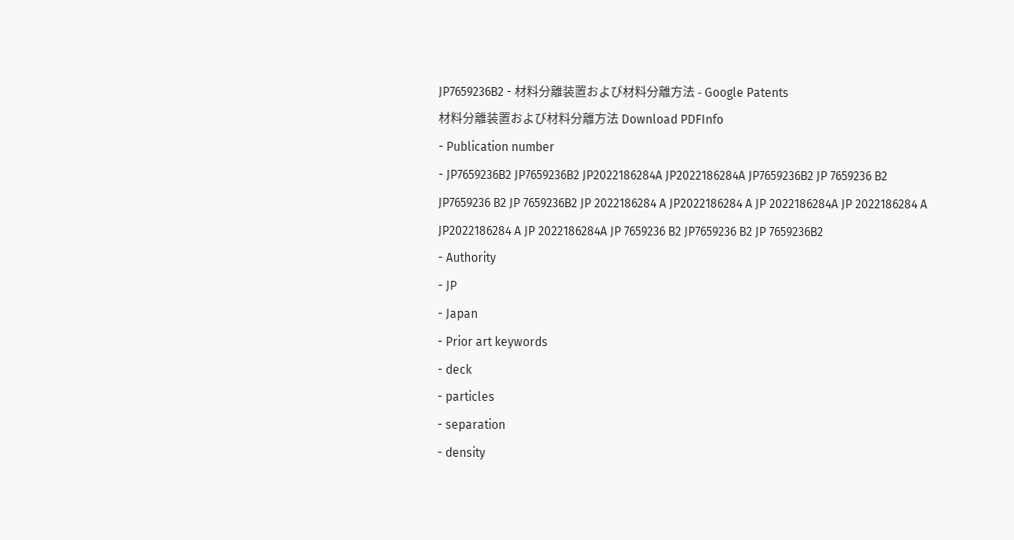JP7659236B2 - 材料分離装置および材料分離方法 - Google Patents
材料分離装置および材料分離方法 Download PDFInfo
- Publication number
- JP7659236B2 JP7659236B2 JP2022186284A JP2022186284A JP7659236B2 JP 7659236 B2 JP7659236 B2 JP 7659236B2 JP 2022186284 A JP2022186284 A JP 2022186284A JP 2022186284 A JP2022186284 A JP 2022186284A JP 7659236 B2 JP7659236 B2 JP 7659236B2
- Authority
- JP
- Japan
- Prior art keywords
- deck
- particles
- separation
- density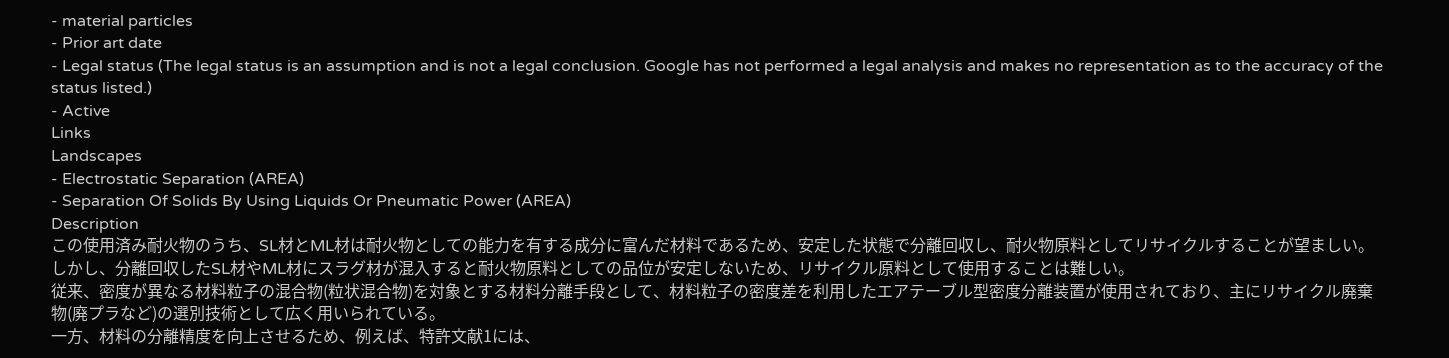- material particles
- Prior art date
- Legal status (The legal status is an assumption and is not a legal conclusion. Google has not performed a legal analysis and makes no representation as to the accuracy of the status listed.)
- Active
Links
Landscapes
- Electrostatic Separation (AREA)
- Separation Of Solids By Using Liquids Or Pneumatic Power (AREA)
Description
この使用済み耐火物のうち、SL材とML材は耐火物としての能力を有する成分に富んだ材料であるため、安定した状態で分離回収し、耐火物原料としてリサイクルすることが望ましい。しかし、分離回収したSL材やML材にスラグ材が混入すると耐火物原料としての品位が安定しないため、リサイクル原料として使用することは難しい。
従来、密度が異なる材料粒子の混合物(粒状混合物)を対象とする材料分離手段として、材料粒子の密度差を利用したエアテーブル型密度分離装置が使用されており、主にリサイクル廃棄物(廃プラなど)の選別技術として広く用いられている。
一方、材料の分離精度を向上させるため、例えば、特許文献1には、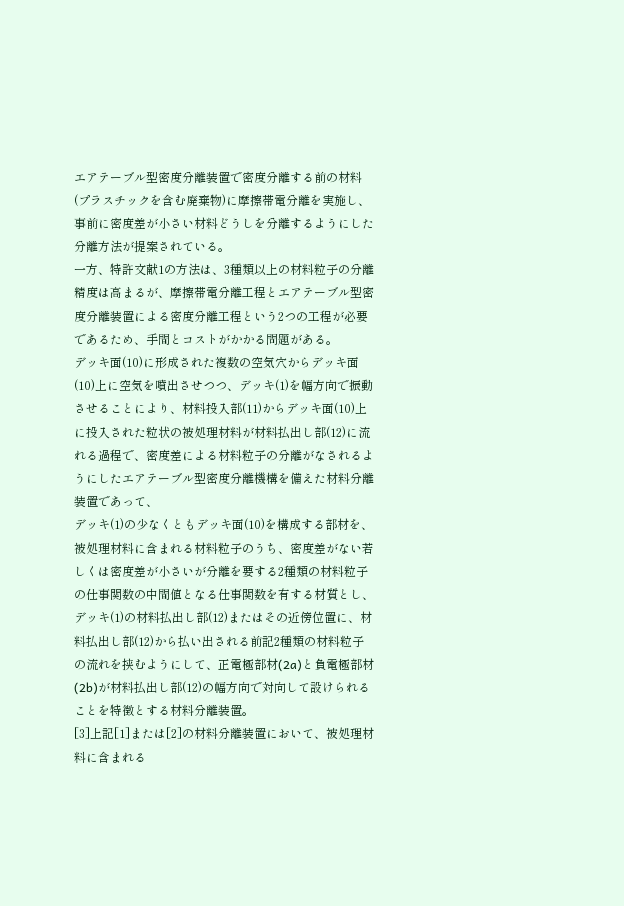エアテーブル型密度分離装置で密度分離する前の材料(プラスチックを含む廃棄物)に摩擦帯電分離を実施し、事前に密度差が小さい材料どうしを分離するようにした分離方法が提案されている。
一方、特許文献1の方法は、3種類以上の材料粒子の分離精度は高まるが、摩擦帯電分離工程とエアテーブル型密度分離装置による密度分離工程という2つの工程が必要であるため、手間とコストがかかる問題がある。
デッキ面(10)に形成された複数の空気穴からデッキ面(10)上に空気を噴出させつつ、デッキ(1)を幅方向で振動させることにより、材料投入部(11)からデッキ面(10)上に投入された粒状の被処理材料が材料払出し部(12)に流れる過程で、密度差による材料粒子の分離がなされるようにしたエアテーブル型密度分離機構を備えた材料分離装置であって、
デッキ(1)の少なくともデッキ面(10)を構成する部材を、被処理材料に含まれる材料粒子のうち、密度差がない若しくは密度差が小さいが分離を要する2種類の材料粒子の仕事関数の中間値となる仕事関数を有する材質とし、
デッキ(1)の材料払出し部(12)またはその近傍位置に、材料払出し部(12)から払い出される前記2種類の材料粒子の流れを挟むようにして、正電極部材(2a)と負電極部材(2b)が材料払出し部(12)の幅方向で対向して設けられることを特徴とする材料分離装置。
[3]上記[1]または[2]の材料分離装置において、被処理材料に含まれる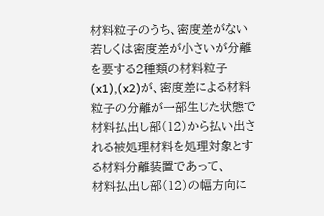材料粒子のうち、密度差がない若しくは密度差が小さいが分離を要する2種類の材料粒子(x1),(x2)が、密度差による材料粒子の分離が一部生じた状態で材料払出し部(12)から払い出される被処理材料を処理対象とする材料分離装置であって、
材料払出し部(12)の幅方向に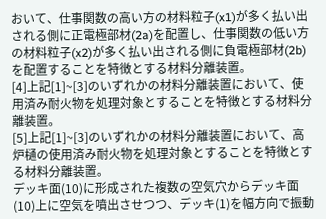おいて、仕事関数の高い方の材料粒子(x1)が多く払い出される側に正電極部材(2a)を配置し、仕事関数の低い方の材料粒子(x2)が多く払い出される側に負電極部材(2b)を配置することを特徴とする材料分離装置。
[4]上記[1]~[3]のいずれかの材料分離装置において、使用済み耐火物を処理対象とすることを特徴とする材料分離装置。
[5]上記[1]~[3]のいずれかの材料分離装置において、高炉樋の使用済み耐火物を処理対象とすることを特徴とする材料分離装置。
デッキ面(10)に形成された複数の空気穴からデッキ面(10)上に空気を噴出させつつ、デッキ(1)を幅方向で振動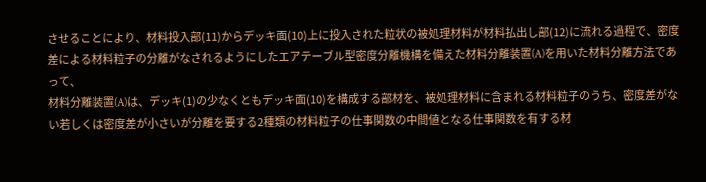させることにより、材料投入部(11)からデッキ面(10)上に投入された粒状の被処理材料が材料払出し部(12)に流れる過程で、密度差による材料粒子の分離がなされるようにしたエアテーブル型密度分離機構を備えた材料分離装置(A)を用いた材料分離方法であって、
材料分離装置(A)は、デッキ(1)の少なくともデッキ面(10)を構成する部材を、被処理材料に含まれる材料粒子のうち、密度差がない若しくは密度差が小さいが分離を要する2種類の材料粒子の仕事関数の中間値となる仕事関数を有する材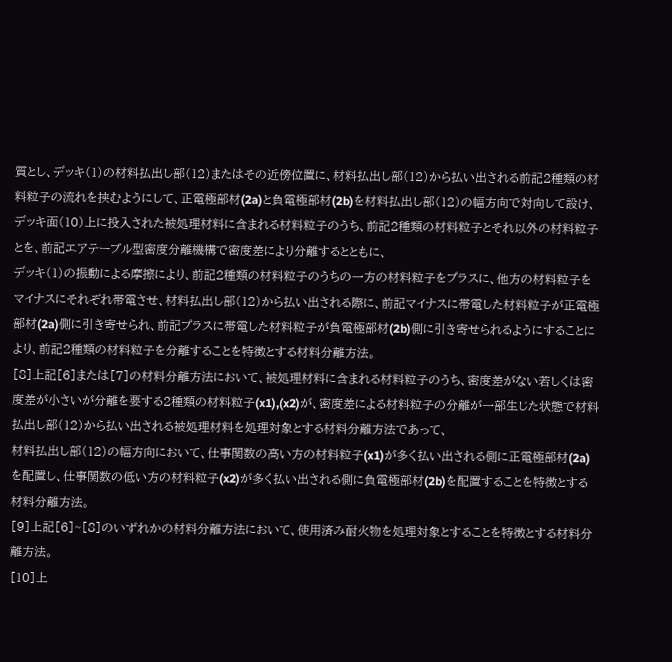質とし、デッキ(1)の材料払出し部(12)またはその近傍位置に、材料払出し部(12)から払い出される前記2種類の材料粒子の流れを挟むようにして、正電極部材(2a)と負電極部材(2b)を材料払出し部(12)の幅方向で対向して設け、
デッキ面(10)上に投入された被処理材料に含まれる材料粒子のうち、前記2種類の材料粒子とそれ以外の材料粒子とを、前記エアテーブル型密度分離機構で密度差により分離するとともに、
デッキ(1)の振動による摩擦により、前記2種類の材料粒子のうちの一方の材料粒子をプラスに、他方の材料粒子をマイナスにそれぞれ帯電させ、材料払出し部(12)から払い出される際に、前記マイナスに帯電した材料粒子が正電極部材(2a)側に引き寄せられ、前記プラスに帯電した材料粒子が負電極部材(2b)側に引き寄せられるようにすることにより、前記2種類の材料粒子を分離することを特徴とする材料分離方法。
[8]上記[6]または[7]の材料分離方法において、被処理材料に含まれる材料粒子のうち、密度差がない若しくは密度差が小さいが分離を要する2種類の材料粒子(x1),(x2)が、密度差による材料粒子の分離が一部生じた状態で材料払出し部(12)から払い出される被処理材料を処理対象とする材料分離方法であって、
材料払出し部(12)の幅方向において、仕事関数の高い方の材料粒子(x1)が多く払い出される側に正電極部材(2a)を配置し、仕事関数の低い方の材料粒子(x2)が多く払い出される側に負電極部材(2b)を配置することを特徴とする材料分離方法。
[9]上記[6]~[8]のいずれかの材料分離方法において、使用済み耐火物を処理対象とすることを特徴とする材料分離方法。
[10]上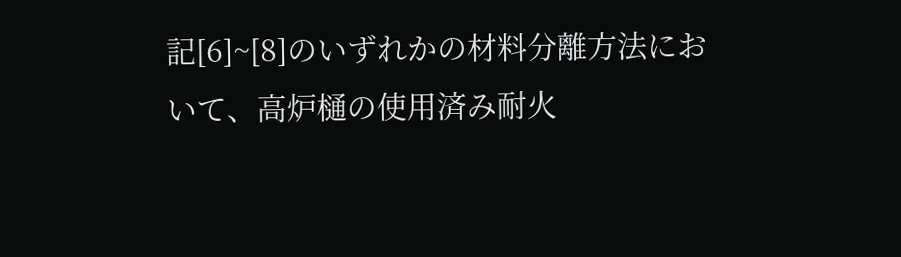記[6]~[8]のいずれかの材料分離方法において、高炉樋の使用済み耐火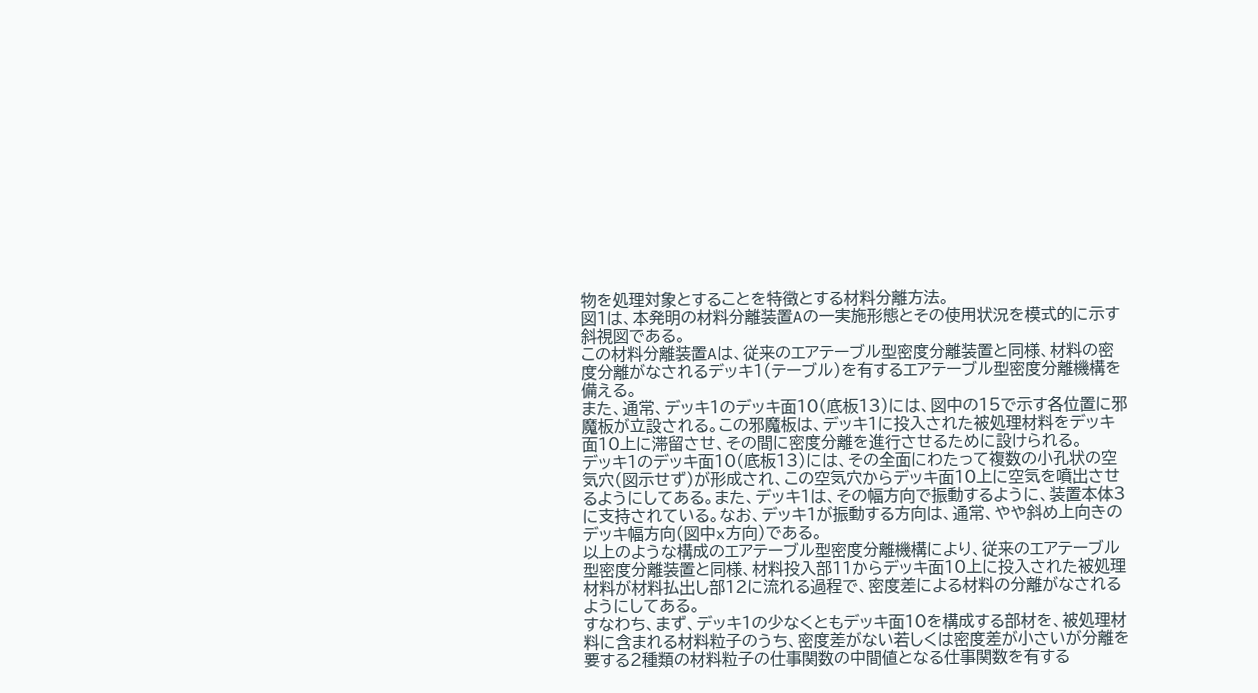物を処理対象とすることを特徴とする材料分離方法。
図1は、本発明の材料分離装置Aの一実施形態とその使用状況を模式的に示す斜視図である。
この材料分離装置Aは、従来のエアテーブル型密度分離装置と同様、材料の密度分離がなされるデッキ1(テーブル)を有するエアテーブル型密度分離機構を備える。
また、通常、デッキ1のデッキ面10(底板13)には、図中の15で示す各位置に邪魔板が立設される。この邪魔板は、デッキ1に投入された被処理材料をデッキ面10上に滞留させ、その間に密度分離を進行させるために設けられる。
デッキ1のデッキ面10(底板13)には、その全面にわたって複数の小孔状の空気穴(図示せず)が形成され、この空気穴からデッキ面10上に空気を噴出させるようにしてある。また、デッキ1は、その幅方向で振動するように、装置本体3に支持されている。なお、デッキ1が振動する方向は、通常、やや斜め上向きのデッキ幅方向(図中x方向)である。
以上のような構成のエアテーブル型密度分離機構により、従来のエアテーブル型密度分離装置と同様、材料投入部11からデッキ面10上に投入された被処理材料が材料払出し部12に流れる過程で、密度差による材料の分離がなされるようにしてある。
すなわち、まず、デッキ1の少なくともデッキ面10を構成する部材を、被処理材料に含まれる材料粒子のうち、密度差がない若しくは密度差が小さいが分離を要する2種類の材料粒子の仕事関数の中間値となる仕事関数を有する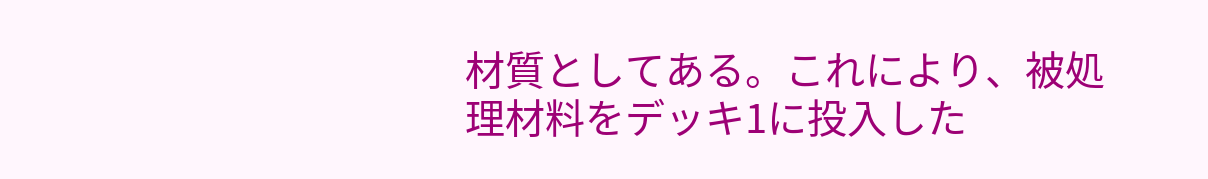材質としてある。これにより、被処理材料をデッキ1に投入した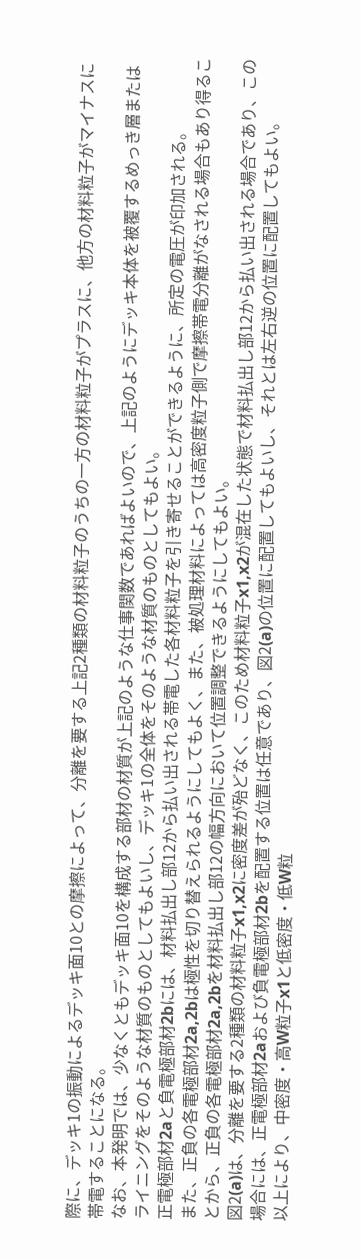際に、デッキ1の振動によるデッキ面10との摩擦によって、分離を要する上記2種類の材料粒子のうちの一方の材料粒子がプラスに、他方の材料粒子がマイナスに帯電することになる。
なお、本発明では、少なくともデッキ面10を構成する部材の材質が上記のような仕事関数であればよいので、上記のようにデッキ本体を被覆するめっき層またはライニングをそのような材質のものとしてもよいし、デッキ1の全体をそのような材質のものとしてもよい。
正電極部材2aと負電極部材2bには、材料払出し部12から払い出される帯電した各材料粒子を引き寄せることができるように、所定の電圧が印加される。
また、正負の各電極部材2a,2bは極性を切り替えられるようにしてもよく、また、被処理材料によっては高密度粒子側で摩擦帯電分離がなされる場合もあり得ることから、正負の各電極部材2a,2bを材料払出し部12の幅方向において位置調整できるようにしてもよい。
図2(a)は、分離を要する2種類の材料粒子x1,x2に密度差が殆どなく、このため材料粒子x1,x2が混在した状態で材料払出し部12から払い出される場合であり、この場合には、正電極部材2aおよび負電極部材2bを配置する位置は任意であり、図2(a)の位置に配置してもよいし、それとは左右逆の位置に配置してもよい。
以上により、中密度・高W粒子x1と低密度・低W粒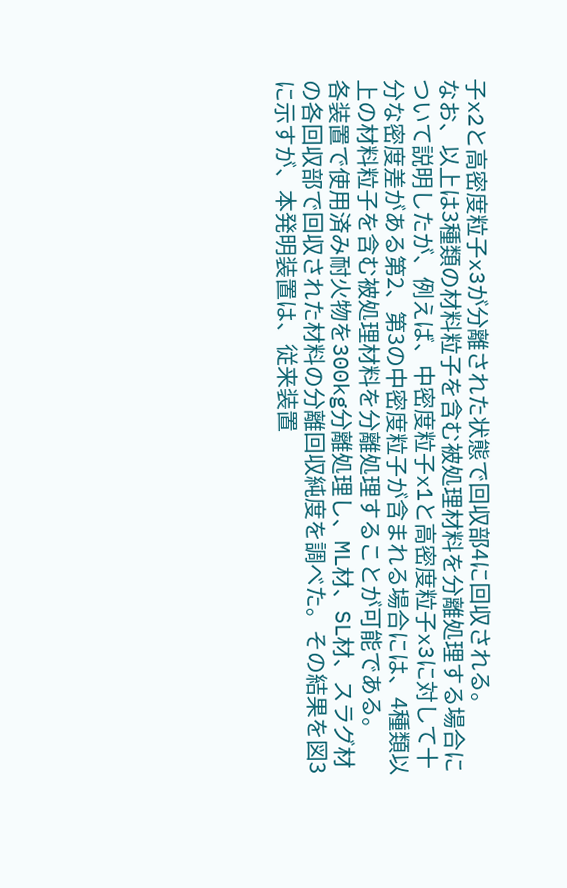子x2と高密度粒子x3が分離された状態で回収部4に回収される。
なお、以上は3種類の材料粒子を含む被処理材料を分離処理する場合について説明したが、例えば、中密度粒子x1と高密度粒子x3に対して十分な密度差がある第2、第3の中密度粒子が含まれる場合には、4種類以上の材料粒子を含む被処理材料を分離処理することが可能である。
各装置で使用済み耐火物を300kg分離処理し、ML材、SL材、スラグ材の各回収部で回収された材料の分離回収純度を調べた。その結果を図3に示すが、本発明装置は、従来装置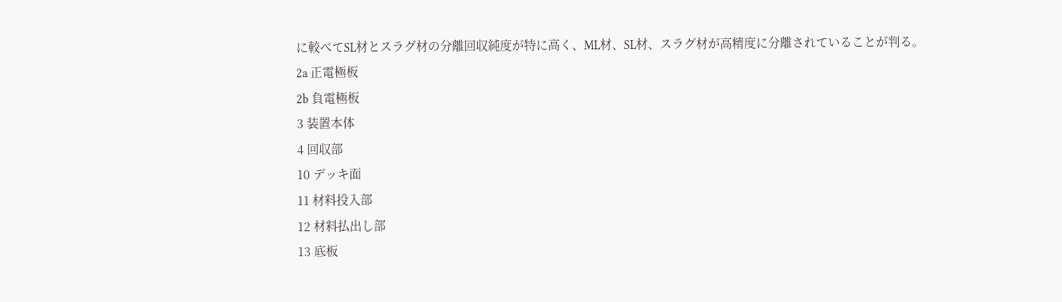に較べてSL材とスラグ材の分離回収純度が特に高く、ML材、SL材、スラグ材が高精度に分離されていることが判る。
2a 正電極板
2b 負電極板
3 装置本体
4 回収部
10 デッキ面
11 材料投入部
12 材料払出し部
13 底板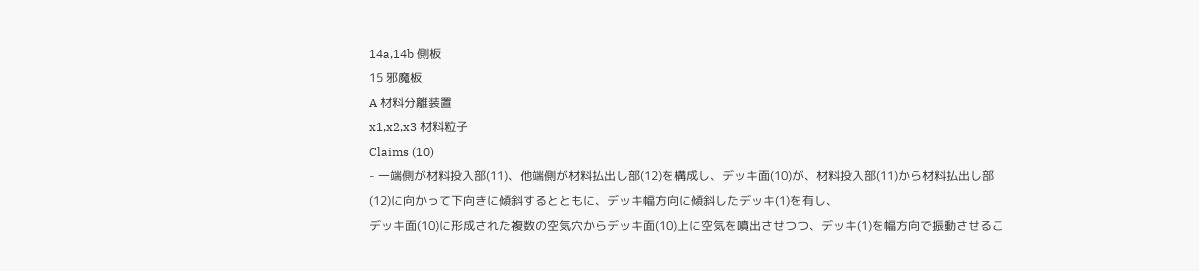14a,14b 側板
15 邪魔板
A 材料分離装置
x1,x2,x3 材料粒子
Claims (10)
- 一端側が材料投入部(11)、他端側が材料払出し部(12)を構成し、デッキ面(10)が、材料投入部(11)から材料払出し部(12)に向かって下向きに傾斜するとともに、デッキ幅方向に傾斜したデッキ(1)を有し、
デッキ面(10)に形成された複数の空気穴からデッキ面(10)上に空気を噴出させつつ、デッキ(1)を幅方向で振動させるこ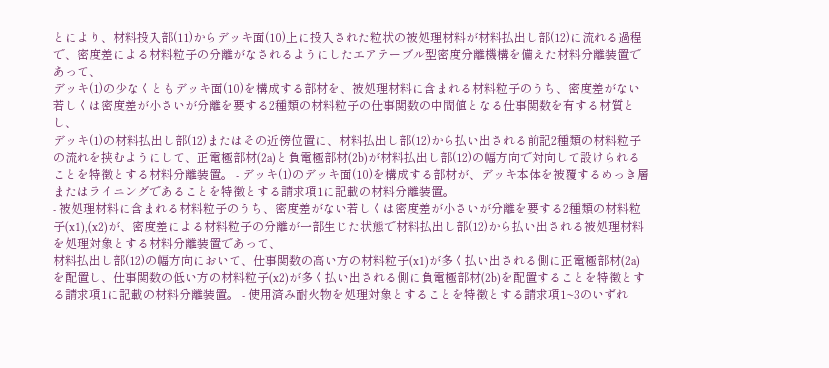とにより、材料投入部(11)からデッキ面(10)上に投入された粒状の被処理材料が材料払出し部(12)に流れる過程で、密度差による材料粒子の分離がなされるようにしたエアテーブル型密度分離機構を備えた材料分離装置であって、
デッキ(1)の少なくともデッキ面(10)を構成する部材を、被処理材料に含まれる材料粒子のうち、密度差がない若しくは密度差が小さいが分離を要する2種類の材料粒子の仕事関数の中間値となる仕事関数を有する材質とし、
デッキ(1)の材料払出し部(12)またはその近傍位置に、材料払出し部(12)から払い出される前記2種類の材料粒子の流れを挟むようにして、正電極部材(2a)と負電極部材(2b)が材料払出し部(12)の幅方向で対向して設けられることを特徴とする材料分離装置。 - デッキ(1)のデッキ面(10)を構成する部材が、デッキ本体を被覆するめっき層またはライニングであることを特徴とする請求項1に記載の材料分離装置。
- 被処理材料に含まれる材料粒子のうち、密度差がない若しくは密度差が小さいが分離を要する2種類の材料粒子(x1),(x2)が、密度差による材料粒子の分離が一部生じた状態で材料払出し部(12)から払い出される被処理材料を処理対象とする材料分離装置であって、
材料払出し部(12)の幅方向において、仕事関数の高い方の材料粒子(x1)が多く払い出される側に正電極部材(2a)を配置し、仕事関数の低い方の材料粒子(x2)が多く払い出される側に負電極部材(2b)を配置することを特徴とする請求項1に記載の材料分離装置。 - 使用済み耐火物を処理対象とすることを特徴とする請求項1~3のいずれ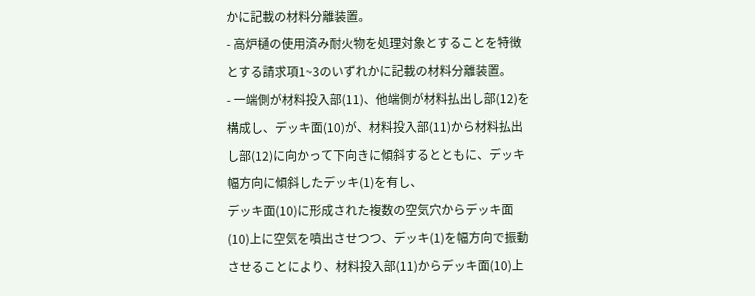かに記載の材料分離装置。
- 高炉樋の使用済み耐火物を処理対象とすることを特徴とする請求項1~3のいずれかに記載の材料分離装置。
- 一端側が材料投入部(11)、他端側が材料払出し部(12)を構成し、デッキ面(10)が、材料投入部(11)から材料払出し部(12)に向かって下向きに傾斜するとともに、デッキ幅方向に傾斜したデッキ(1)を有し、
デッキ面(10)に形成された複数の空気穴からデッキ面(10)上に空気を噴出させつつ、デッキ(1)を幅方向で振動させることにより、材料投入部(11)からデッキ面(10)上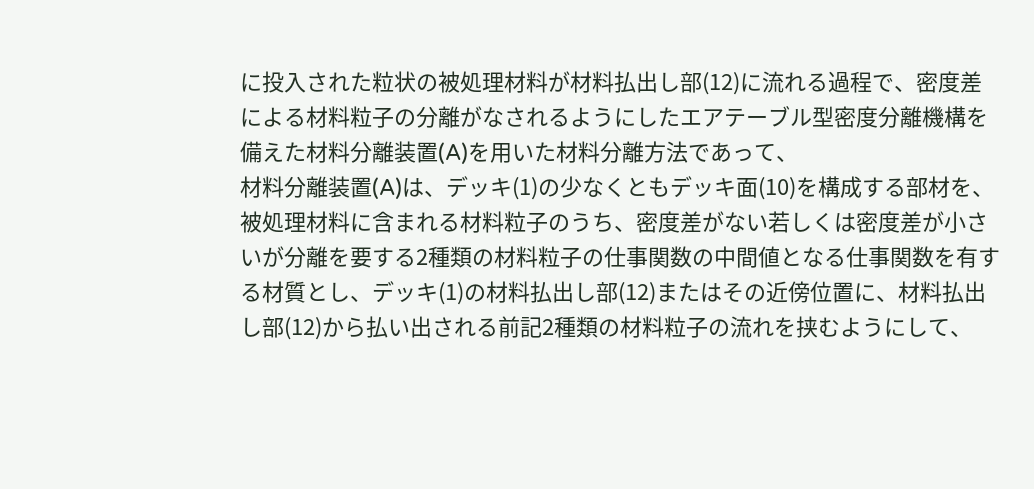に投入された粒状の被処理材料が材料払出し部(12)に流れる過程で、密度差による材料粒子の分離がなされるようにしたエアテーブル型密度分離機構を備えた材料分離装置(A)を用いた材料分離方法であって、
材料分離装置(A)は、デッキ(1)の少なくともデッキ面(10)を構成する部材を、被処理材料に含まれる材料粒子のうち、密度差がない若しくは密度差が小さいが分離を要する2種類の材料粒子の仕事関数の中間値となる仕事関数を有する材質とし、デッキ(1)の材料払出し部(12)またはその近傍位置に、材料払出し部(12)から払い出される前記2種類の材料粒子の流れを挟むようにして、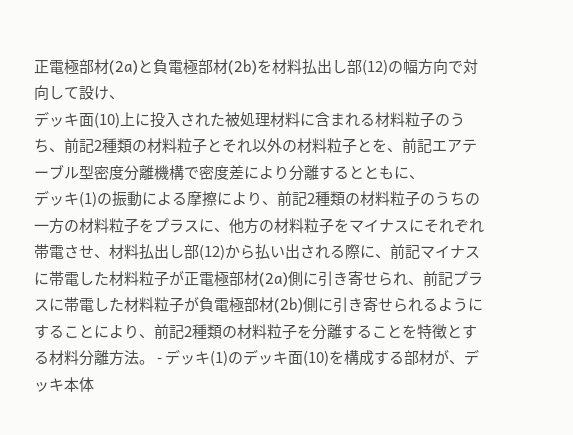正電極部材(2a)と負電極部材(2b)を材料払出し部(12)の幅方向で対向して設け、
デッキ面(10)上に投入された被処理材料に含まれる材料粒子のうち、前記2種類の材料粒子とそれ以外の材料粒子とを、前記エアテーブル型密度分離機構で密度差により分離するとともに、
デッキ(1)の振動による摩擦により、前記2種類の材料粒子のうちの一方の材料粒子をプラスに、他方の材料粒子をマイナスにそれぞれ帯電させ、材料払出し部(12)から払い出される際に、前記マイナスに帯電した材料粒子が正電極部材(2a)側に引き寄せられ、前記プラスに帯電した材料粒子が負電極部材(2b)側に引き寄せられるようにすることにより、前記2種類の材料粒子を分離することを特徴とする材料分離方法。 - デッキ(1)のデッキ面(10)を構成する部材が、デッキ本体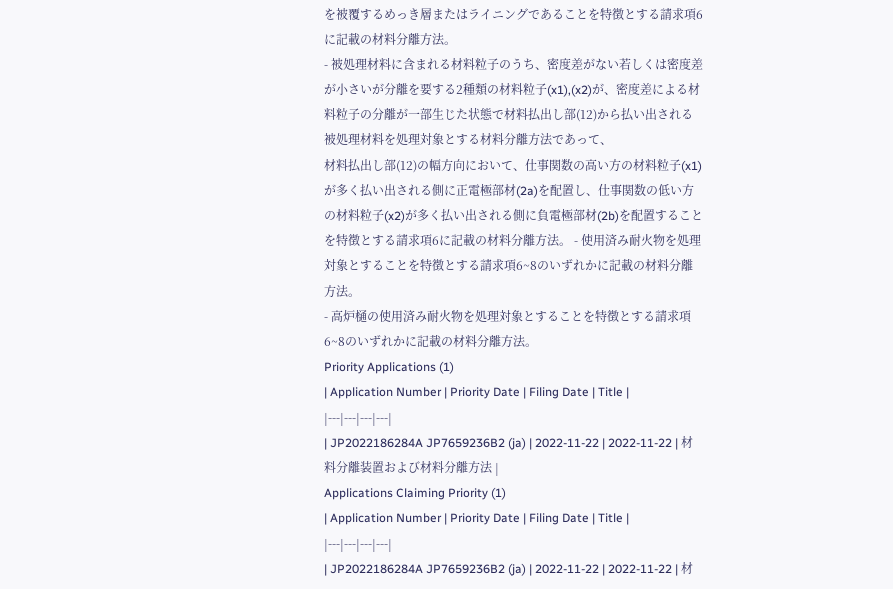を被覆するめっき層またはライニングであることを特徴とする請求項6に記載の材料分離方法。
- 被処理材料に含まれる材料粒子のうち、密度差がない若しくは密度差が小さいが分離を要する2種類の材料粒子(x1),(x2)が、密度差による材料粒子の分離が一部生じた状態で材料払出し部(12)から払い出される被処理材料を処理対象とする材料分離方法であって、
材料払出し部(12)の幅方向において、仕事関数の高い方の材料粒子(x1)が多く払い出される側に正電極部材(2a)を配置し、仕事関数の低い方の材料粒子(x2)が多く払い出される側に負電極部材(2b)を配置することを特徴とする請求項6に記載の材料分離方法。 - 使用済み耐火物を処理対象とすることを特徴とする請求項6~8のいずれかに記載の材料分離方法。
- 高炉樋の使用済み耐火物を処理対象とすることを特徴とする請求項6~8のいずれかに記載の材料分離方法。
Priority Applications (1)
| Application Number | Priority Date | Filing Date | Title |
|---|---|---|---|
| JP2022186284A JP7659236B2 (ja) | 2022-11-22 | 2022-11-22 | 材料分離装置および材料分離方法 |
Applications Claiming Priority (1)
| Application Number | Priority Date | Filing Date | Title |
|---|---|---|---|
| JP2022186284A JP7659236B2 (ja) | 2022-11-22 | 2022-11-22 | 材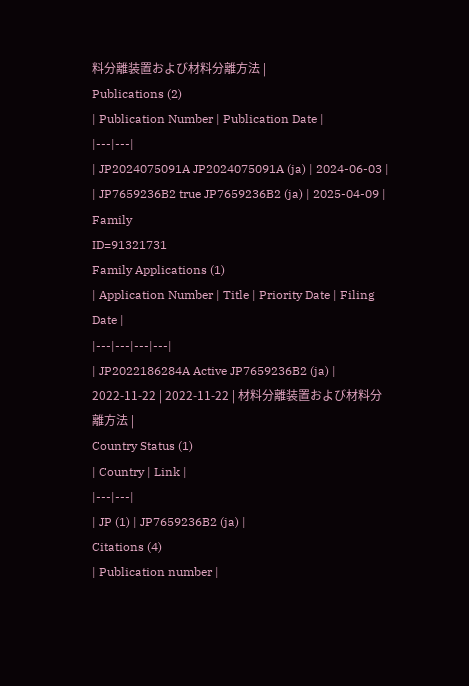料分離装置および材料分離方法 |
Publications (2)
| Publication Number | Publication Date |
|---|---|
| JP2024075091A JP2024075091A (ja) | 2024-06-03 |
| JP7659236B2 true JP7659236B2 (ja) | 2025-04-09 |
Family
ID=91321731
Family Applications (1)
| Application Number | Title | Priority Date | Filing Date |
|---|---|---|---|
| JP2022186284A Active JP7659236B2 (ja) | 2022-11-22 | 2022-11-22 | 材料分離装置および材料分離方法 |
Country Status (1)
| Country | Link |
|---|---|
| JP (1) | JP7659236B2 (ja) |
Citations (4)
| Publication number |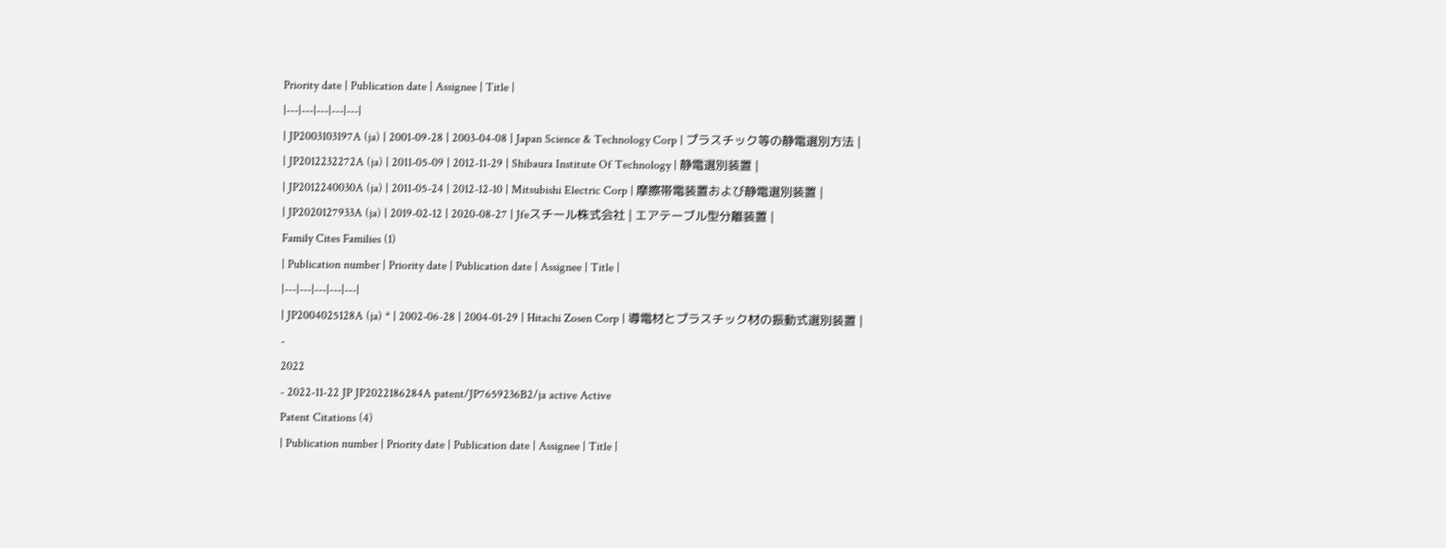Priority date | Publication date | Assignee | Title |
|---|---|---|---|---|
| JP2003103197A (ja) | 2001-09-28 | 2003-04-08 | Japan Science & Technology Corp | プラスチック等の静電選別方法 |
| JP2012232272A (ja) | 2011-05-09 | 2012-11-29 | Shibaura Institute Of Technology | 静電選別装置 |
| JP2012240030A (ja) | 2011-05-24 | 2012-12-10 | Mitsubishi Electric Corp | 摩擦帯電装置および静電選別装置 |
| JP2020127933A (ja) | 2019-02-12 | 2020-08-27 | Jfeスチール株式会社 | エアテーブル型分離装置 |
Family Cites Families (1)
| Publication number | Priority date | Publication date | Assignee | Title |
|---|---|---|---|---|
| JP2004025128A (ja) * | 2002-06-28 | 2004-01-29 | Hitachi Zosen Corp | 導電材とプラスチック材の振動式選別装置 |
-
2022
- 2022-11-22 JP JP2022186284A patent/JP7659236B2/ja active Active
Patent Citations (4)
| Publication number | Priority date | Publication date | Assignee | Title |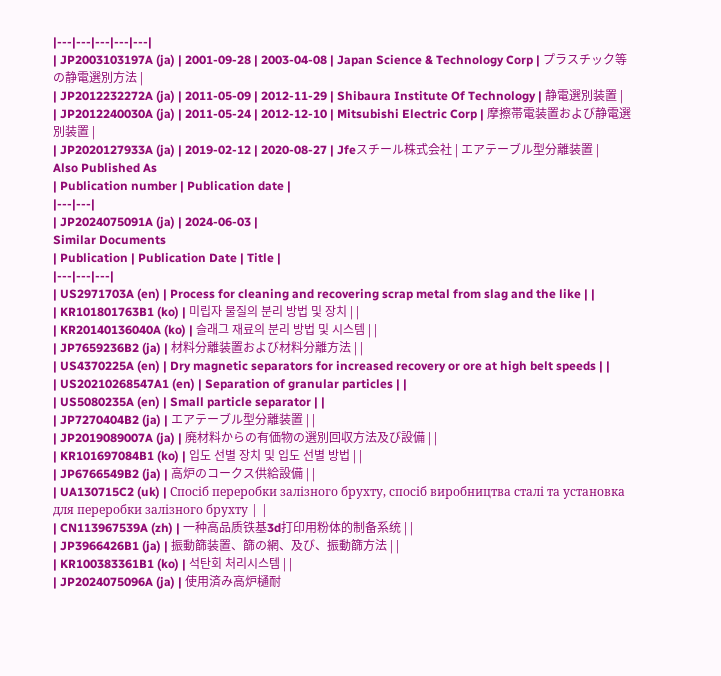|---|---|---|---|---|
| JP2003103197A (ja) | 2001-09-28 | 2003-04-08 | Japan Science & Technology Corp | プラスチック等の静電選別方法 |
| JP2012232272A (ja) | 2011-05-09 | 2012-11-29 | Shibaura Institute Of Technology | 静電選別装置 |
| JP2012240030A (ja) | 2011-05-24 | 2012-12-10 | Mitsubishi Electric Corp | 摩擦帯電装置および静電選別装置 |
| JP2020127933A (ja) | 2019-02-12 | 2020-08-27 | Jfeスチール株式会社 | エアテーブル型分離装置 |
Also Published As
| Publication number | Publication date |
|---|---|
| JP2024075091A (ja) | 2024-06-03 |
Similar Documents
| Publication | Publication Date | Title |
|---|---|---|
| US2971703A (en) | Process for cleaning and recovering scrap metal from slag and the like | |
| KR101801763B1 (ko) | 미립자 물질의 분리 방법 및 장치 | |
| KR20140136040A (ko) | 슬래그 재료의 분리 방법 및 시스템 | |
| JP7659236B2 (ja) | 材料分離装置および材料分離方法 | |
| US4370225A (en) | Dry magnetic separators for increased recovery or ore at high belt speeds | |
| US20210268547A1 (en) | Separation of granular particles | |
| US5080235A (en) | Small particle separator | |
| JP7270404B2 (ja) | エアテーブル型分離装置 | |
| JP2019089007A (ja) | 廃材料からの有価物の選別回収方法及び設備 | |
| KR101697084B1 (ko) | 입도 선별 장치 및 입도 선별 방법 | |
| JP6766549B2 (ja) | 高炉のコークス供給設備 | |
| UA130715C2 (uk) | Спосіб переробки залізного брухту, спосіб виробництва сталі та установка для переробки залізного брухту | |
| CN113967539A (zh) | 一种高品质铁基3d打印用粉体的制备系统 | |
| JP3966426B1 (ja) | 振動篩装置、篩の網、及び、振動篩方法 | |
| KR100383361B1 (ko) | 석탄회 처리시스템 | |
| JP2024075096A (ja) | 使用済み高炉樋耐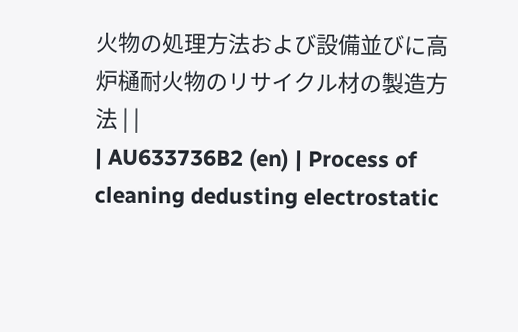火物の処理方法および設備並びに高炉樋耐火物のリサイクル材の製造方法 | |
| AU633736B2 (en) | Process of cleaning dedusting electrostatic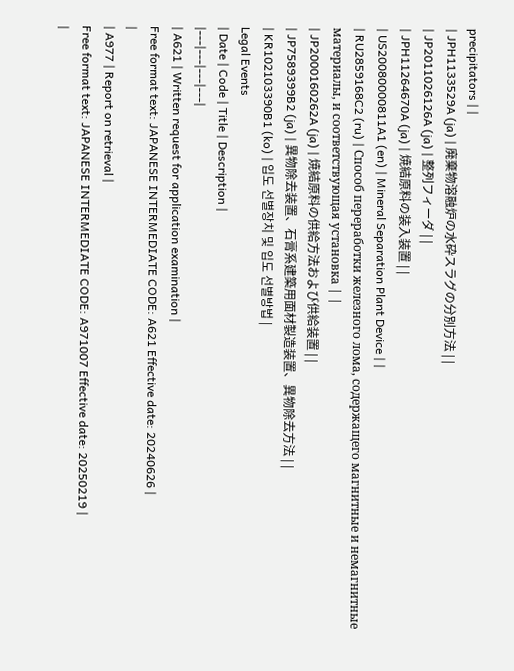precipitators | |
| JPH1133529A (ja) | 廃棄物溶融炉の水砕スラグの分別方法 | |
| JP2011026126A (ja) | 整列フィーダ | |
| JPH11264670A (ja) | 焼結原料の装入装置 | |
| US20080000811A1 (en) | Mineral Separation Plant Device | |
| RU2859168C2 (ru) | Способ переработки железного лома, содержащего магнитные и немагнитные материалы, и соответствующая установка | |
| JP2000160262A (ja) | 焼結原料の供給方法および供給装置 | |
| JP7589399B2 (ja) | 異物除去装置、石膏系建築用面材製造装置、異物除去方法 | |
| KR102103390B1 (ko) | 입도 선별장치 및 입도 선별방법 |
Legal Events
| Date | Code | Title | Description |
|---|---|---|---|
| A621 | Written request for application examination |
Free format text: JAPANESE INTERMEDIATE CODE: A621 Effective date: 20240626 |
|
| A977 | Report on retrieval |
Free format text: JAPANESE INTERMEDIATE CODE: A971007 Effective date: 20250219 |
|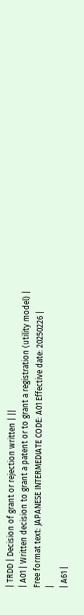| TRDD | Decision of grant or rejection written | ||
| A01 | Written decision to grant a patent or to grant a registration (utility model) |
Free format text: JAPANESE INTERMEDIATE CODE: A01 Effective date: 20250226 |
|
| A61 |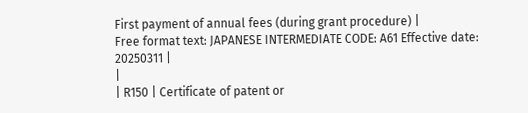First payment of annual fees (during grant procedure) |
Free format text: JAPANESE INTERMEDIATE CODE: A61 Effective date: 20250311 |
|
| R150 | Certificate of patent or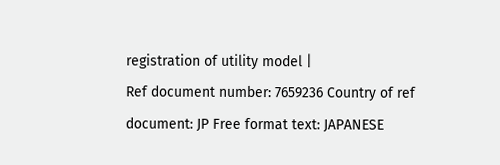registration of utility model |
Ref document number: 7659236 Country of ref document: JP Free format text: JAPANESE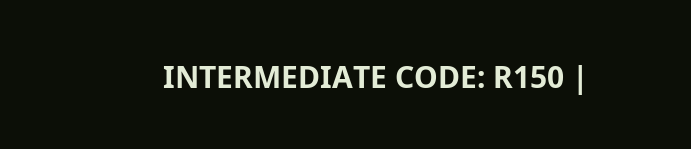INTERMEDIATE CODE: R150 |